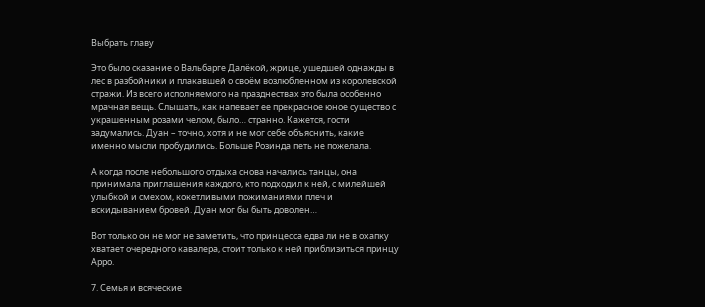Выбрать главу

Это было сказание о Вальбарге Далёкой, жрице, ушедшей однажды в лес в разбойники и плакавшей о своём возлюбленном из королевской стражи. Из всего исполняемого на празднествах это была особенно мрачная вещь. Слышать, как напевает ее прекрасное юное существо с украшенным розами челом, было… странно. Кажется, гости задумались. Дуан – точно, хотя и не мог себе объяснить, какие именно мысли пробудились. Больше Розинда петь не пожелала.

А когда после небольшого отдыха снова начались танцы, она принимала приглашения каждого, кто подходил к ней, с милейшей улыбкой и смехом, кокетливыми пожиманиями плеч и вскидыванием бровей. Дуан мог бы быть доволен…

Вот только он не мог не заметить, что принцесса едва ли не в охапку хватает очередного кавалера, стоит только к ней приблизиться принцу Арро.

7. Семья и всяческие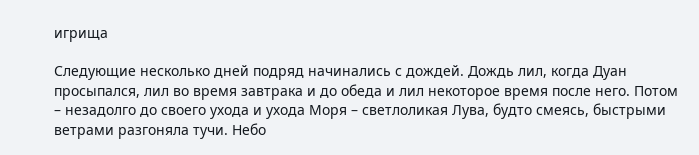игрища

Следующие несколько дней подряд начинались с дождей. Дождь лил, когда Дуан просыпался, лил во время завтрака и до обеда и лил некоторое время после него. Потом – незадолго до своего ухода и ухода Моря – светлоликая Лува, будто смеясь, быстрыми ветрами разгоняла тучи. Небо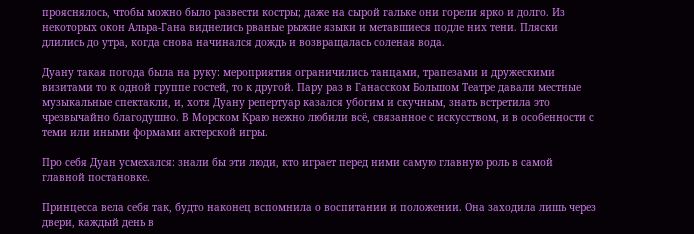прояснялось, чтобы можно было развести костры; даже на сырой гальке они горели ярко и долго. Из некоторых окон Альра-Гана виднелись рваные рыжие языки и метавшиеся подле них тени. Пляски длились до утра, когда снова начинался дождь и возвращалась соленая вода.

Дуану такая погода была на руку: мероприятия ограничились танцами, трапезами и дружескими визитами то к одной группе гостей, то к другой. Пару раз в Ганасском Большом Театре давали местные музыкальные спектакли, и, хотя Дуану репертуар казался убогим и скучным, знать встретила это чрезвычайно благодушно. В Морском Краю нежно любили всё, связанное с искусством, и в особенности с теми или иными формами актерской игры.

Про себя Дуан усмехался: знали бы эти люди, кто играет перед ними самую главную роль в самой главной постановке.

Принцесса вела себя так, будто наконец вспомнила о воспитании и положении. Она заходила лишь через двери, каждый день в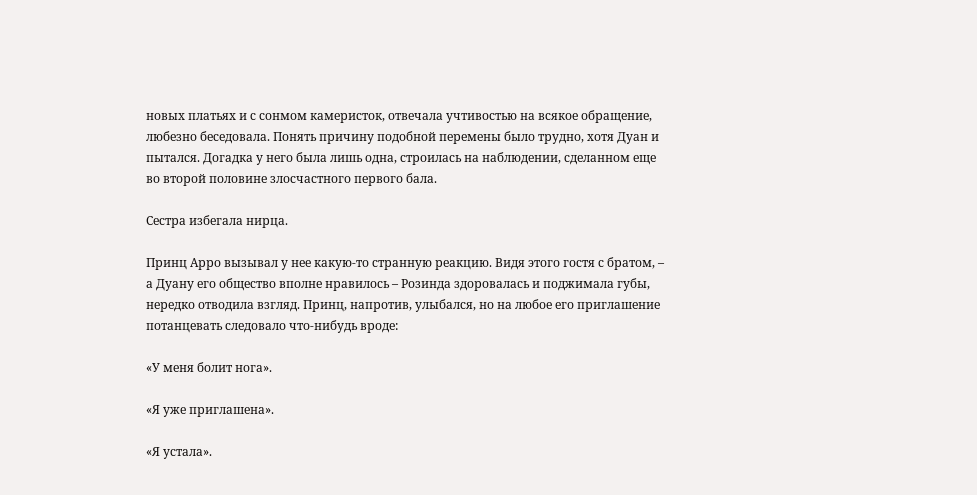новых платьях и с сонмом камеристок, отвечала учтивостью на всякое обращение, любезно беседовала. Понять причину подобной перемены было трудно, хотя Дуан и пытался. Догадка у него была лишь одна, строилась на наблюдении, сделанном еще во второй половине злосчастного первого бала.

Сестра избегала нирца.

Принц Арро вызывал у нее какую-то странную реакцию. Видя этого гостя с братом, – а Дуану его общество вполне нравилось – Розинда здоровалась и поджимала губы, нередко отводила взгляд. Принц, напротив, улыбался, но на любое его приглашение потанцевать следовало что-нибудь вроде:

«У меня болит нога».

«Я уже приглашена».

«Я устала».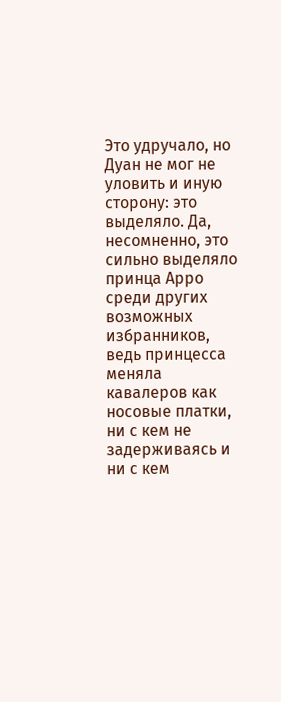Это удручало, но Дуан не мог не уловить и иную сторону: это выделяло. Да, несомненно, это сильно выделяло принца Арро среди других возможных избранников, ведь принцесса меняла кавалеров как носовые платки, ни с кем не задерживаясь и ни с кем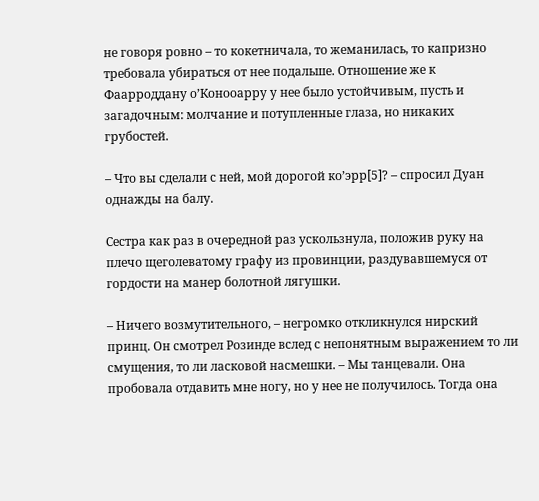не говоря ровно – то кокетничала, то жеманилась, то капризно требовала убираться от нее подальше. Отношение же к Фаарроддану о’Конооарру у нее было устойчивым, пусть и загадочным: молчание и потупленные глаза, но никаких грубостей.

– Что вы сделали с ней, мой дорогой ко’эрр[5]? – спросил Дуан однажды на балу.

Сестра как раз в очередной раз ускользнула, положив руку на плечо щеголеватому графу из провинции, раздувавшемуся от гордости на манер болотной лягушки.

– Ничего возмутительного, – негромко откликнулся нирский принц. Он смотрел Розинде вслед с непонятным выражением то ли смущения, то ли ласковой насмешки. – Мы танцевали. Она пробовала отдавить мне ногу, но у нее не получилось. Тогда она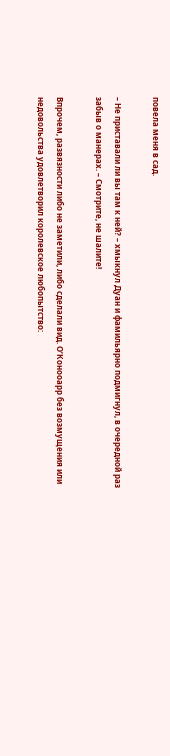повела меня в сад.

– Не приставали ли вы там к ней? – хмыкнул Дуан и фамильярно подмигнул, в очередной раз забыв о манерах. – Смотрите, не шалите!

Впрочем, развязности либо не заметили, либо сделали вид. О’Конооарр без возмущения или недовольства удовлетворил королевское любопытство: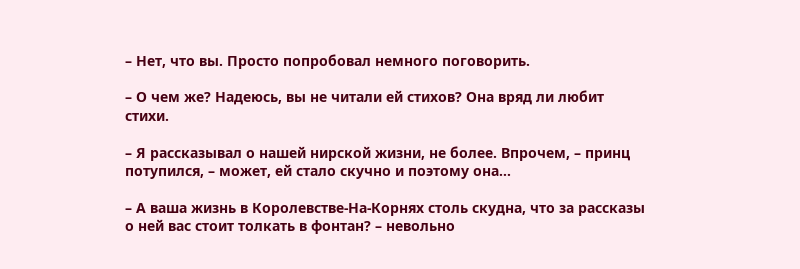– Нет, что вы. Просто попробовал немного поговорить.

– О чем же? Надеюсь, вы не читали ей стихов? Она вряд ли любит стихи.

– Я рассказывал о нашей нирской жизни, не более. Впрочем, – принц потупился, – может, ей стало скучно и поэтому она…

– А ваша жизнь в Королевстве-На-Корнях столь скудна, что за рассказы о ней вас стоит толкать в фонтан? – невольно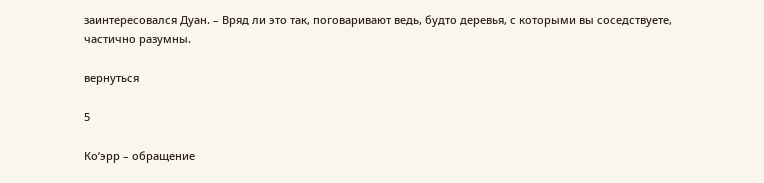заинтересовался Дуан. – Вряд ли это так, поговаривают ведь, будто деревья, с которыми вы соседствуете, частично разумны.

вернуться

5

Ко’эрр – обращение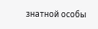знатной особы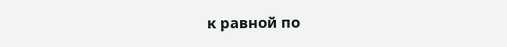к равной по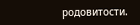родовитости.